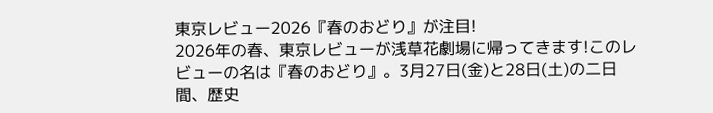東京レビュー2026『春のおどり』が注目!
2026年の春、東京レビューが浅草花劇場に帰ってきます!このレビューの名は『春のおどり』。3月27日(金)と28日(土)の二日間、歴史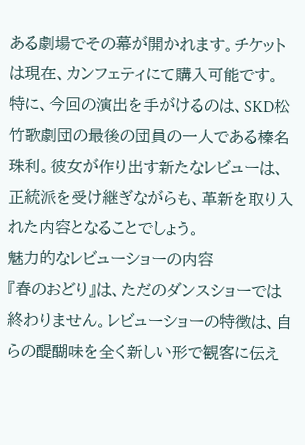ある劇場でその幕が開かれます。チケットは現在、カンフェティにて購入可能です。特に、今回の演出を手がけるのは、SKD松竹歌劇団の最後の団員の一人である榛名珠利。彼女が作り出す新たなレビューは、正統派を受け継ぎながらも、革新を取り入れた内容となることでしょう。
魅力的なレビューショーの内容
『春のおどり』は、ただのダンスショーでは終わりません。レビューショーの特徴は、自らの醍醐味を全く新しい形で観客に伝え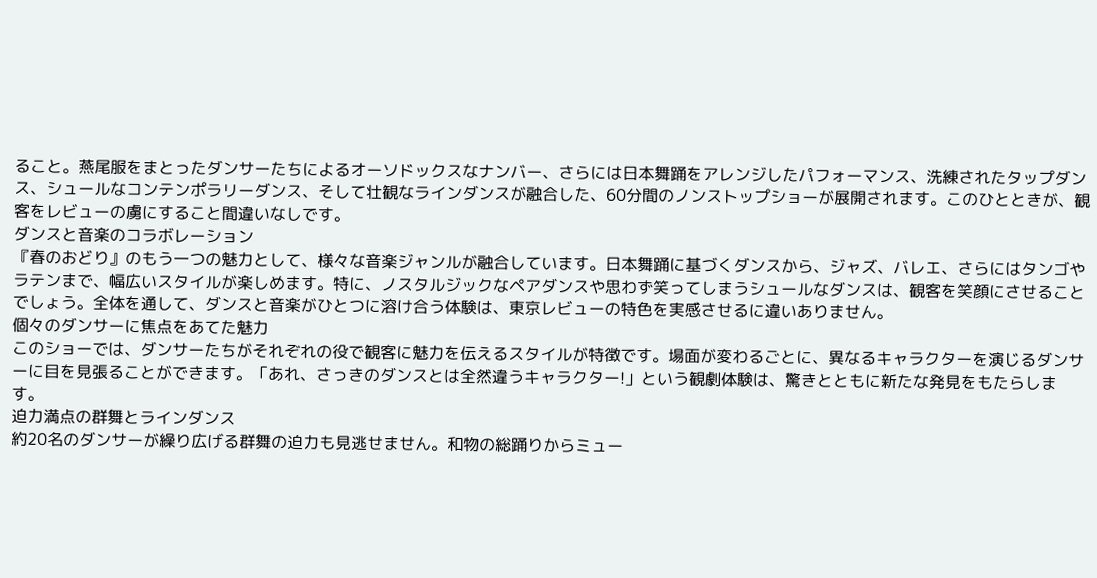ること。燕尾服をまとったダンサーたちによるオーソドックスなナンバー、さらには日本舞踊をアレンジしたパフォーマンス、洗練されたタップダンス、シュールなコンテンポラリーダンス、そして壮観なラインダンスが融合した、60分間のノンストップショーが展開されます。このひとときが、観客をレビューの虜にすること間違いなしです。
ダンスと音楽のコラボレーション
『春のおどり』のもう一つの魅力として、様々な音楽ジャンルが融合しています。日本舞踊に基づくダンスから、ジャズ、バレエ、さらにはタンゴやラテンまで、幅広いスタイルが楽しめます。特に、ノスタルジックなペアダンスや思わず笑ってしまうシュールなダンスは、観客を笑顔にさせることでしょう。全体を通して、ダンスと音楽がひとつに溶け合う体験は、東京レビューの特色を実感させるに違いありません。
個々のダンサーに焦点をあてた魅力
このショーでは、ダンサーたちがそれぞれの役で観客に魅力を伝えるスタイルが特徴です。場面が変わるごとに、異なるキャラクターを演じるダンサーに目を見張ることができます。「あれ、さっきのダンスとは全然違うキャラクター!」という観劇体験は、驚きとともに新たな発見をもたらします。
迫力満点の群舞とラインダンス
約20名のダンサーが繰り広げる群舞の迫力も見逃せません。和物の総踊りからミュー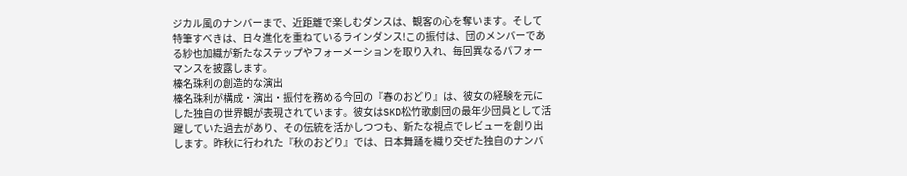ジカル風のナンバーまで、近距離で楽しむダンスは、観客の心を奪います。そして特筆すべきは、日々進化を重ねているラインダンス!この振付は、団のメンバーである紗也加織が新たなステップやフォーメーションを取り入れ、毎回異なるパフォーマンスを披露します。
榛名珠利の創造的な演出
榛名珠利が構成・演出・振付を務める今回の『春のおどり』は、彼女の経験を元にした独自の世界観が表現されています。彼女はSKD松竹歌劇団の最年少団員として活躍していた過去があり、その伝統を活かしつつも、新たな視点でレビューを創り出します。昨秋に行われた『秋のおどり』では、日本舞踊を織り交ぜた独自のナンバ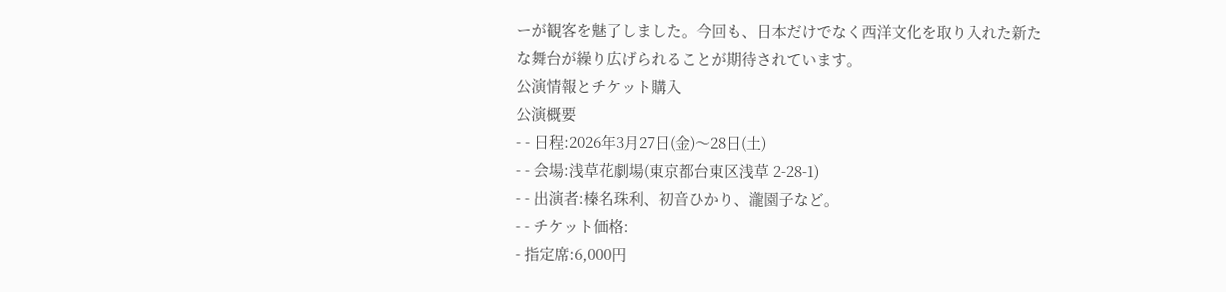ーが観客を魅了しました。今回も、日本だけでなく西洋文化を取り入れた新たな舞台が繰り広げられることが期待されています。
公演情報とチケット購入
公演概要
- - 日程:2026年3月27日(金)〜28日(土)
- - 会場:浅草花劇場(東京都台東区浅草 2-28-1)
- - 出演者:榛名珠利、初音ひかり、瀧園子など。
- - チケット価格:
- 指定席:6,000円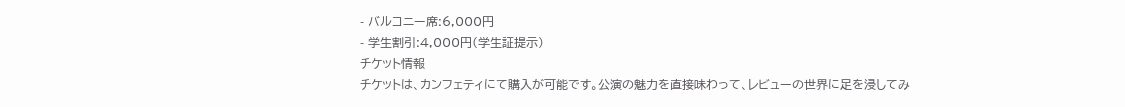- バルコニー席:6,000円
- 学生割引:4,000円(学生証提示)
チケット情報
チケットは、カンフェティにて購入が可能です。公演の魅力を直接味わって、レビューの世界に足を浸してみ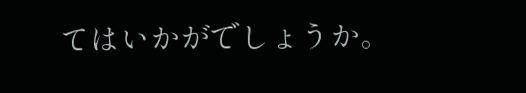てはいかがでしょうか。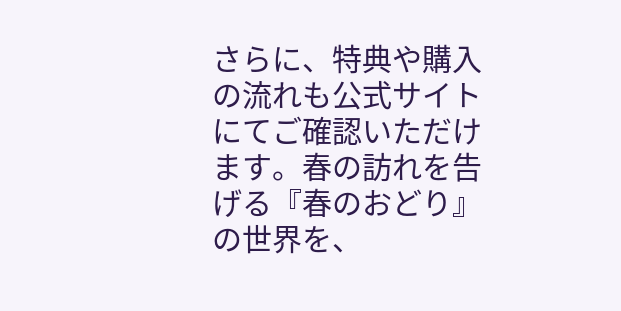さらに、特典や購入の流れも公式サイトにてご確認いただけます。春の訪れを告げる『春のおどり』の世界を、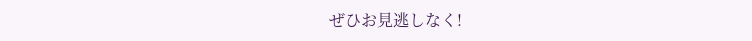ぜひお見逃しなく!